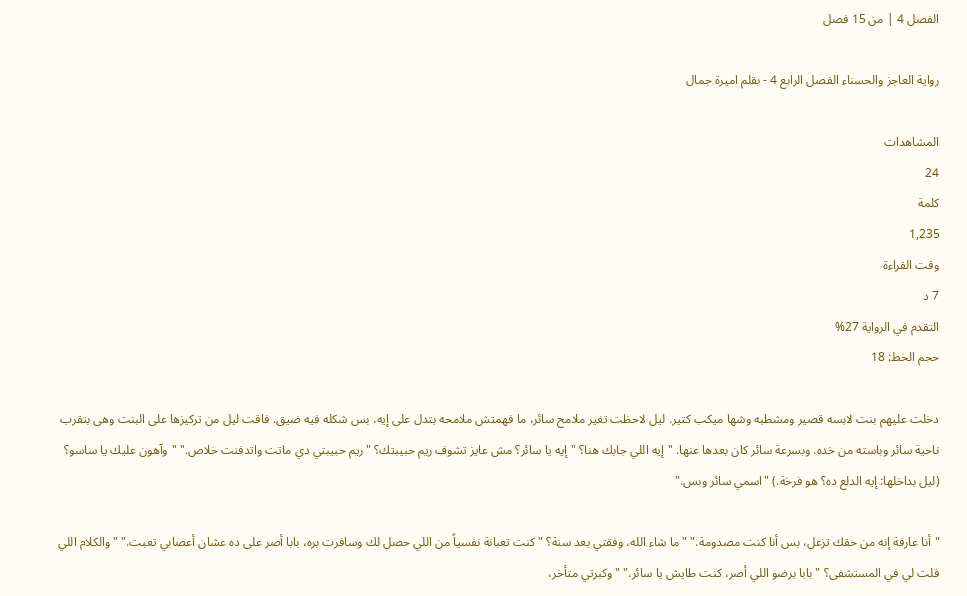الفصل 4 | من 15 فصل

رواية العاجز والحسناء الفصل الرابع 4 - بقلم اميرة جمال

المشاهدات
24
كلمة
1,235
وقت القراءة
7 د
التقدم في الرواية 27%
حجم الخط: 18

دخلت عليهم بنت لابسه قصير ومشطبه وشها ميكب كتير. ليل لاحظت تغير ملامح سائر، ما فهمتش ملامحه بتدل على إيه، بس شكله فيه ضيق. فاقت ليل من تركيزها على البنت وهى بتقرب ناحية سائر وباسته من خده. وبسرعة سائر كان بعدها عنها. "إيه اللي جابك هنا؟ "إيه يا سائر؟ مش عايز تشوف ريم حبيبتك؟ "ريم حبيبتي دي ماتت واتدفنت خلاص." "وآهون عليك يا ساسو؟ (ليل بداخلها: إيه الدلع ده؟ هو فرخة.) "اسمي سائر وبس."

"أنا عارفة إنه من حقك تزعل، بس أنا كنت مصدومة." "ما شاء الله، وفقتي بعد سنة؟ "كنت تعبانة نفسياً من اللي حصل لك وسافرت بره، بابا أصر على ده عشان أعصابي تعبت." "والكلام اللي قلت لي في المستشفى؟ "بابا برضو اللي أصر، كنت طايش يا سائر." "وكبرتي متأخر،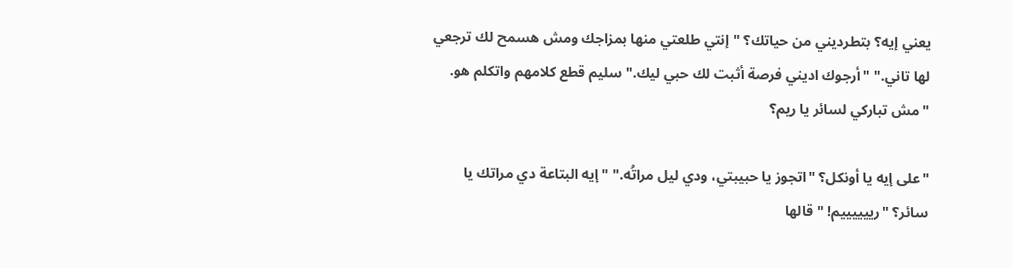يعني إيه؟ بتطرديني من حياتك؟ "إنتي طلعتي منها بمزاجك ومش هسمح لك ترجعي لها تاني." "أرجوك اديني فرصة أثبت لك حبي ليك." سليم قطع كلامهم واتكلم هو. "مش تباركي لسائر يا ريم؟

"على إيه يا أونكل؟ "اتجوز يا حبيبتي، ودي ليل مراتُه." "إيه البتاعة دي مراتك يا سائر؟ "رييييييم! " قالها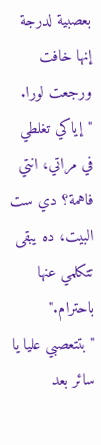بعصبية لدرجة إنها خافت ورجعت لورا. "إياكي تغلطي في مراتي، انتي فاهمة؟ دي ست البيت، ده يبقى تتكلمي عنها باحترام." "بتتعصبي عليا يا سائر بعد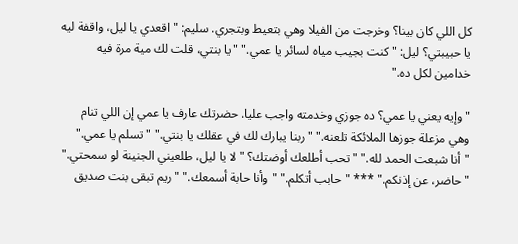كل اللي كان بينا؟ وخرجت من الفيلا وهي بتعيط وبتجري. سليم: "اقعدي يا ليل، واقفة ليه يا حبيبتي؟ ليل: "كنت بجيب مياه لسائر يا عمي." "يا بنتي، قلت لك مية مرة فيه خدامين لكل ده."

"وإيه يعني يا عمي؟ ده جوزي وخدمته واجب عليا. حضرتك عارف يا عمي إن اللي تنام وهي مزعلة جوزها الملائكة تلعنه." "ربنا يبارك لك في عقلك يا بنتي." "تسلم يا عمي." "أنا شبعت الحمد لله." "تحب أطلعك أوضتك؟ "لا يا ليل، طلعيني الجنينة لو سمحتي." "حاضر، عن إذنكم." *** "حابب أتكلم." "وأنا حابة أسمعك." "ريم تبقى بنت صديق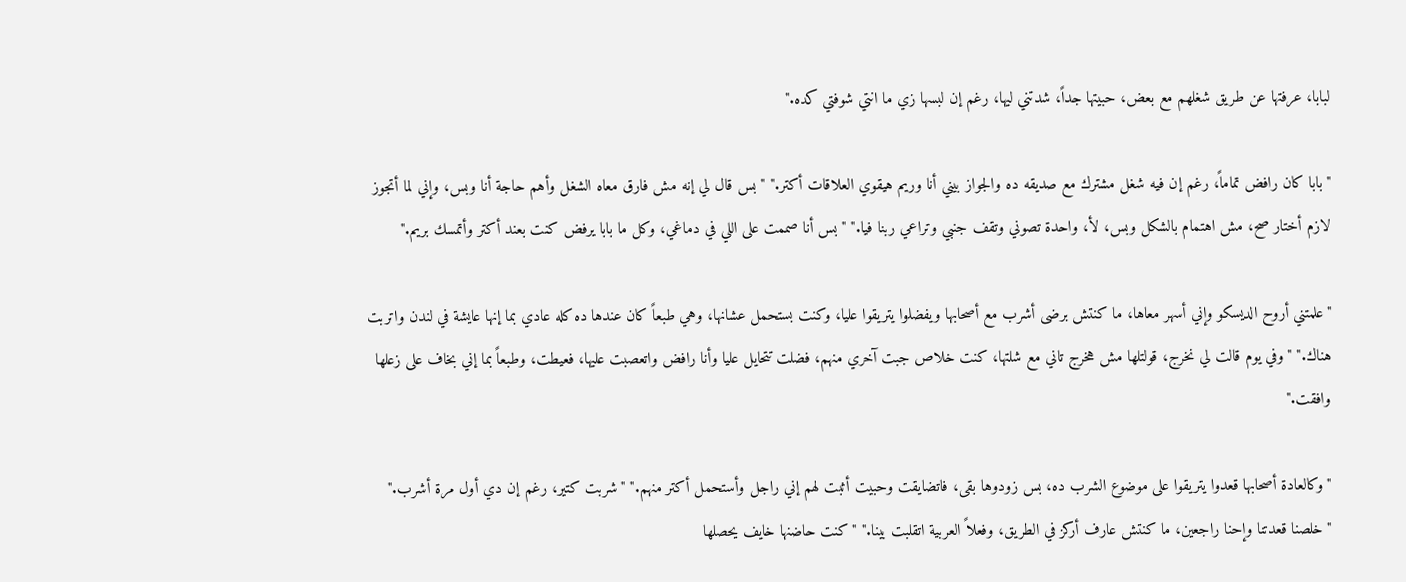لبابا، عرفتها عن طريق شغلهم مع بعض، حبيتها جداً، شدتني ليها، رغم إن لبسها زي ما انتي شوفتي كده."

"بابا كان رافض تماماً، رغم إن فيه شغل مشترك مع صديقه ده والجواز بيني أنا وريم هيقوي العلاقات أكتر." "بس قال لي إنه مش فارق معاه الشغل وأهم حاجة أنا وبس، وإني لما أتجوز لازم أختار صح، مش اهتمام بالشكل وبس، لأ، واحدة تصوني وتقف جنبي وتراعي ربنا فيا." "بس أنا صممت على اللي في دماغي، وكل ما بابا يرفض كنت بعند أكتر وأتمسك بريم."

"علمتني أروح الديسكو وإني أسهر معاها، ما كنتش برضى أشرب مع أصحابها ويفضلوا يتريقوا عليا، وكنت بستحمل عشانها، وهي طبعاً كان عندها ده كله عادي بما إنها عايشة في لندن واتربت هناك." "وفي يوم قالت لي نخرج، قولتلها مش هخرج تاني مع شلتها، كنت خلاص جبت آخري منهم، فضلت تتحايل عليا وأنا رافض واتعصبت عليها، فعيطت، وطبعاً بما إني بخاف على زعلها وافقت."

"وكالعادة أصحابها قعدوا يتريقوا على موضوع الشرب ده، بس زودوها بقى، فاتضايقت وحبيت أثبت لهم إني راجل وأستحمل أكتر منهم." "شربت كتير، رغم إن دي أول مرة أشرب." "خلصنا قعدتنا وإحنا راجعين، ما كنتش عارف أركز في الطريق، وفعلاً العربية اتقلبت بينا." "كنت حاضنها خايف يحصلها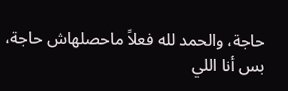حاجة، والحمد لله فعلاً ماحصلهاش حاجة، بس أنا اللي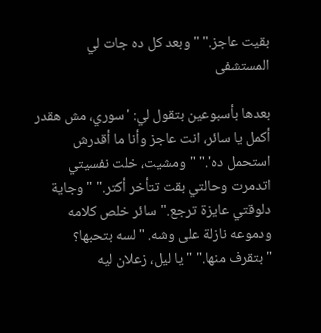بقيت عاجز." "وبعد كل ده جات لي المستشفى

بعدها بأسبوعين بتقول لي: 'سوري، مش هقدر أكمل يا سائر، انت عاجز وأنا ما أقدرش استحمل ده'." "ومشيت، خلت نفسيتي اتدمرت وحالتي بقت تتأخر أكتر." "وجاية دلوقتي عايزة ترجع." سائر خلص كلامه ودموعه نازلة على وشه. "لسه بتحبها؟ "بتقرف منها." "يا ليل، زعلان ليه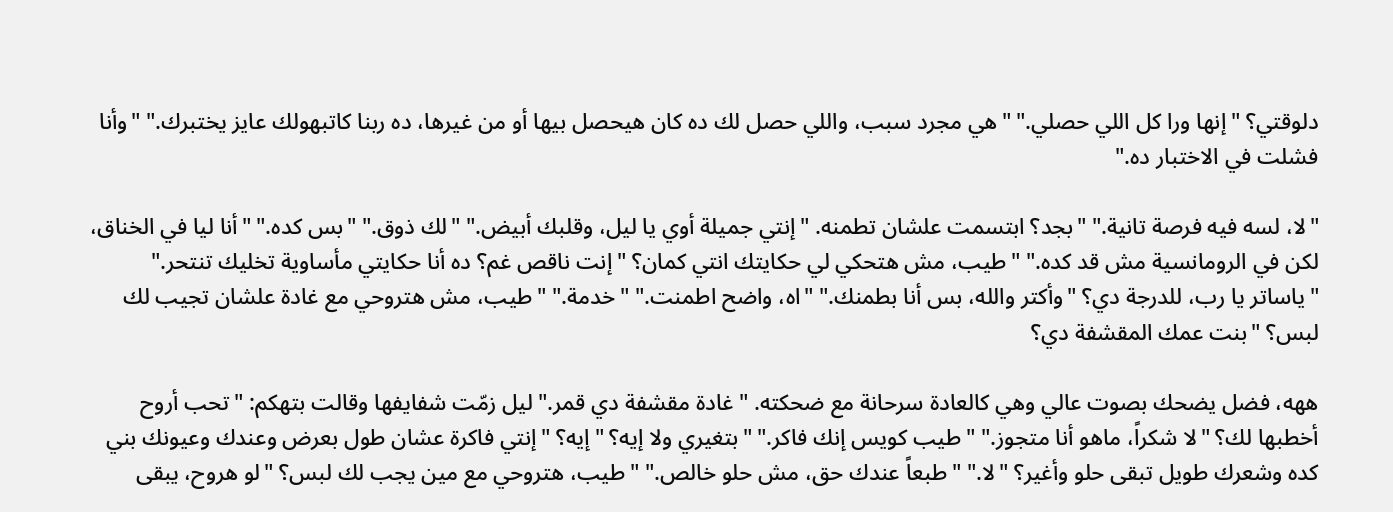دلوقتي؟ "إنها ورا كل اللي حصلي." "هي مجرد سبب، واللي حصل لك ده كان هيحصل بيها أو من غيرها، ده ربنا كاتبهولك عايز يختبرك." "وأنا فشلت في الاختبار ده."

"لا، لسه فيه فرصة تانية." "بجد؟ ابتسمت علشان تطمنه. "إنتي جميلة أوي يا ليل، وقلبك أبيض." "لك ذوق." "بس كده." "أنا ليا في الخناق، لكن في الرومانسية مش قد كده." "طيب، مش هتحكي لي حكايتك انتي كمان؟ "إنت ناقص غم؟ ده أنا حكايتي مأساوية تخليك تنتحر." "ياساتر يا رب، للدرجة دي؟ "وأكتر والله، بس أنا بطمنك." "اه، واضح اطمنت." "خدمة." "طيب، مش هتروحي مع غادة علشان تجيب لك لبس؟ "بنت عمك المقشفة دي؟

ههه، فضل يضحك بصوت عالي وهي كالعادة سرحانة مع ضحكته. "غادة مقشفة دي قمر." ليل زمّت شفايفها وقالت بتهكم: "تحب أروح أخطبها لك؟ "لا شكراً، ماهو أنا متجوز." "طيب كويس إنك فاكر." "بتغيري ولا إيه؟ "إيه؟ "إنتي فاكرة عشان طول بعرض وعندك وعيونك بني كده وشعرك طويل تبقى حلو وأغير؟ "لا." "طبعاً عندك حق، مش حلو خالص." "طيب، هتروحي مع مين يجب لك لبس؟ "لو هروح، يبقى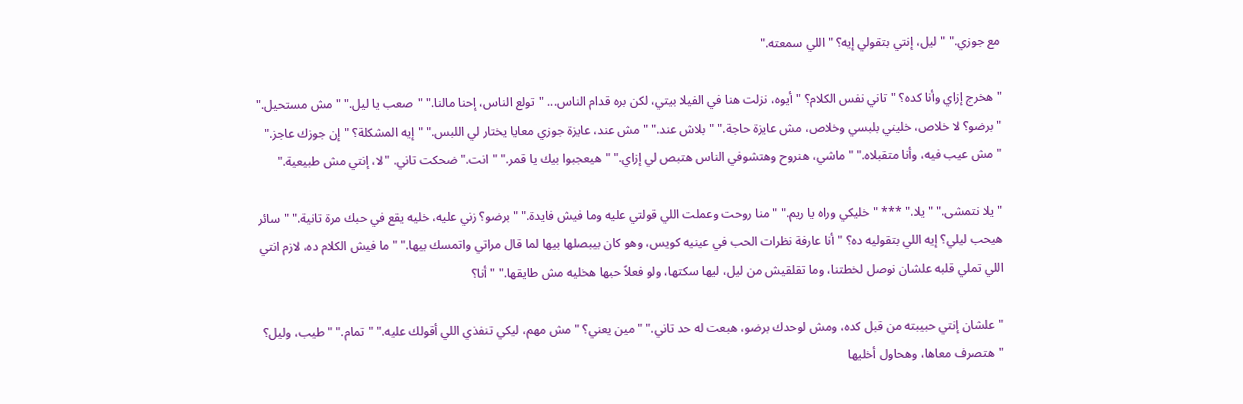مع جوزي." "ليل، إنتي بتقولي إيه؟ "اللي سمعته."

"هخرج إزاي وأنا كده؟ "تاني نفس الكلام؟ "أيوه، نزلت هنا في الفيلا بيتي، لكن بره قدام الناس... "تولع الناس، إحنا مالنا." "صعب يا ليل." "مش مستحيل." "برضو؟ لا خلاص، خليني بلبسي وخلاص، مش عايزة حاجة." "بلاش عند." "مش عند، عايزة جوزي معايا يختار لي اللبس." "إيه المشكلة؟ "إن جوزك عاجز." "مش عيب فيه، وأنا متقبلاه." "ماشي، هنروح وهتشوفي الناس هتبص لي إزاي." "هيعجبوا بيك يا قمر." "انت." ضحكت تاني. "لا، إنتي مش طبيعية."

"يلا نتمشى." "يلا." *** "خليكي وراه يا ريم." "منا روحت وعملت اللي قولتي عليه وما فيش فايدة." "برضو؟ زني عليه، خليه يقع في حبك مرة تانية." "سائر هيحب ليلي؟ إيه اللي بتقوليه ده؟ "أنا عارفة نظرات الحب في عينيه كويس، وهو كان بيبصلها بيها لما قال مراتي واتمسك بيها." "ما فيش الكلام ده، لازم انتي اللي تملي قلبه علشان نوصل لخطتنا، وما تقلقيش من ليل، ليها سكتها، ولو فعلاً حبها هخليه مش طايقها." "أنا؟

"علشان إنتي حبيبته من قبل كده، ومش لوحدك برضو، هبعت له حد تاني." "مين يعني؟ "مش مهم، ليكي تنفذي اللي أقولك عليه." "تمام." "طيب، وليل؟ "هتصرف معاها، وهحاول أخليها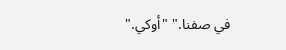في صفنا." "أوكي."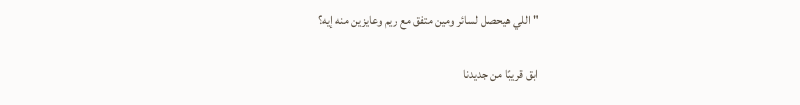"اللي هيحصل لسائر ومين متفق مع ريم وعايزين منه إيه؟

ابق قريبًا من جديدنا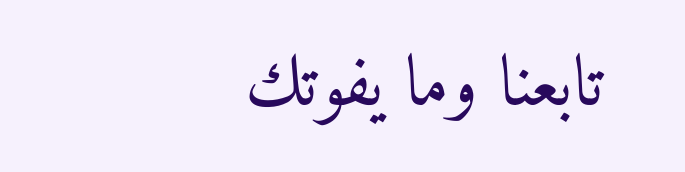تابعنا وما يفوتك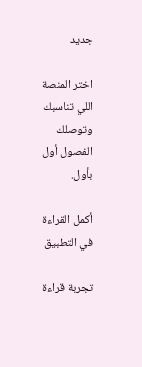جديد

اختر المنصة اللي تناسبك وتوصلك الفصول أول بأول.

أكمل القراءة في التطبيق

تجربة قراءة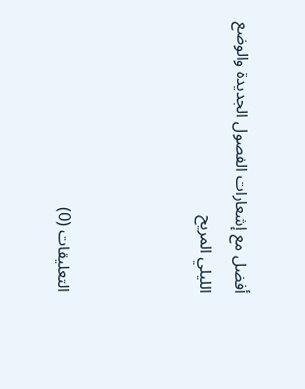أفضل مع إشعارات الفصول الجديدة والوضع الليلي المريح



التعليقات (0)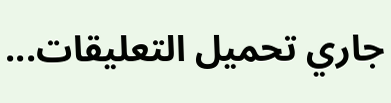جاري تحميل التعليقات...